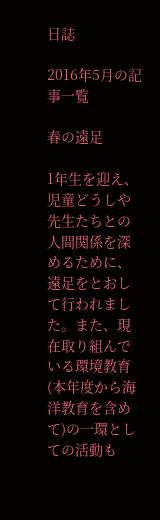日誌

2016年5月の記事一覧

春の遠足

1年生を迎え、児童どうしや先生たちとの人間関係を深めるために、遠足をとおして行われました。また、現在取り組んでいる環境教育(本年度から海洋教育を含めて)の一環としての活動も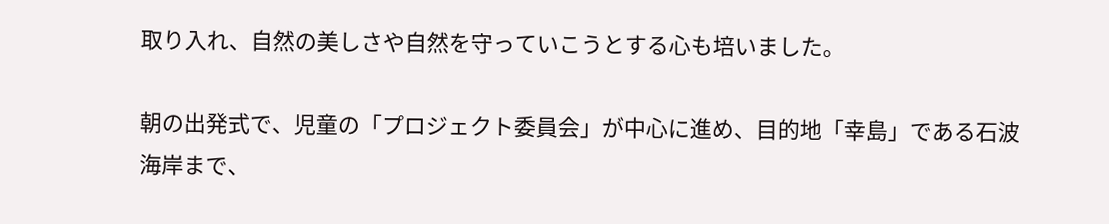取り入れ、自然の美しさや自然を守っていこうとする心も培いました。

朝の出発式で、児童の「プロジェクト委員会」が中心に進め、目的地「幸島」である石波海岸まで、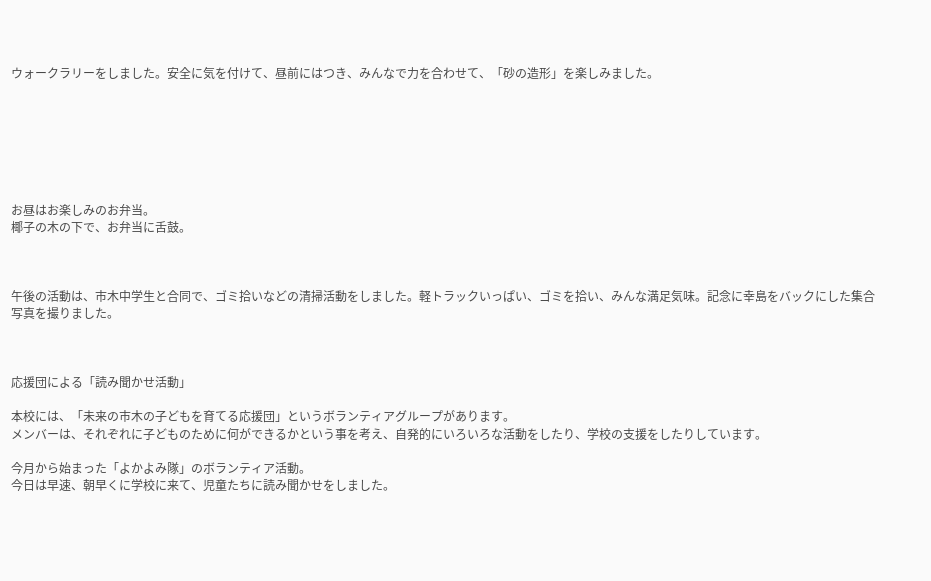ウォークラリーをしました。安全に気を付けて、昼前にはつき、みんなで力を合わせて、「砂の造形」を楽しみました。







お昼はお楽しみのお弁当。
椰子の木の下で、お弁当に舌鼓。



午後の活動は、市木中学生と合同で、ゴミ拾いなどの清掃活動をしました。軽トラックいっぱい、ゴミを拾い、みんな満足気味。記念に幸島をバックにした集合写真を撮りました。



応援団による「読み聞かせ活動」

本校には、「未来の市木の子どもを育てる応援団」というボランティアグループがあります。
メンバーは、それぞれに子どものために何ができるかという事を考え、自発的にいろいろな活動をしたり、学校の支援をしたりしています。

今月から始まった「よかよみ隊」のボランティア活動。
今日は早速、朝早くに学校に来て、児童たちに読み聞かせをしました。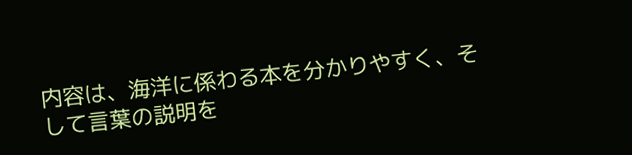内容は、海洋に係わる本を分かりやすく、そして言葉の説明を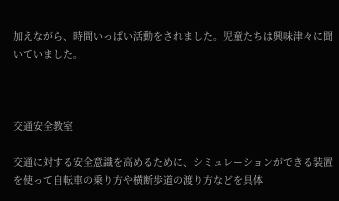加えながら、時間いっぱい活動をされました。児童たちは興味津々に聞いていました。



交通安全教室

交通に対する安全意識を高めるために、シミュレーションができる装置を使って自転車の乗り方や横断歩道の渡り方などを具体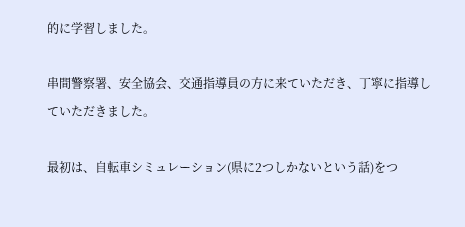的に学習しました。

串間警察署、安全協会、交通指導員の方に来ていただき、丁寧に指導していただきました。

最初は、自転車シミュレーション(県に2つしかないという話)をつ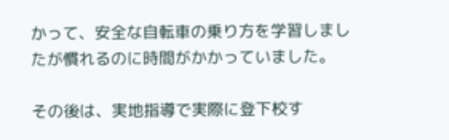かって、安全な自転車の乗り方を学習しましたが慣れるのに時間がかかっていました。

その後は、実地指導で実際に登下校す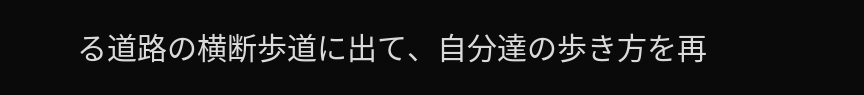る道路の横断歩道に出て、自分達の歩き方を再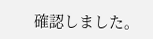確認しました。